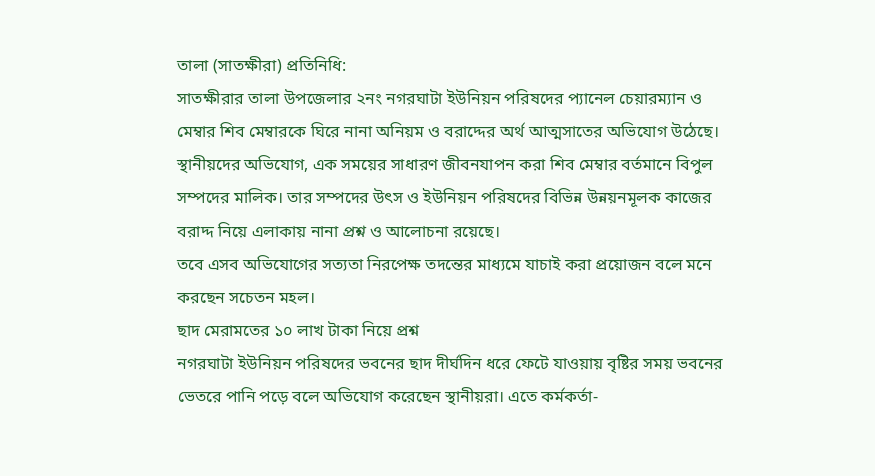তালা (সাতক্ষীরা) প্রতিনিধি:
সাতক্ষীরার তালা উপজেলার ২নং নগরঘাটা ইউনিয়ন পরিষদের প্যানেল চেয়ারম্যান ও মেম্বার শিব মেম্বারকে ঘিরে নানা অনিয়ম ও বরাদ্দের অর্থ আত্মসাতের অভিযোগ উঠেছে। স্থানীয়দের অভিযোগ, এক সময়ের সাধারণ জীবনযাপন করা শিব মেম্বার বর্তমানে বিপুল সম্পদের মালিক। তার সম্পদের উৎস ও ইউনিয়ন পরিষদের বিভিন্ন উন্নয়নমূলক কাজের বরাদ্দ নিয়ে এলাকায় নানা প্রশ্ন ও আলোচনা রয়েছে।
তবে এসব অভিযোগের সত্যতা নিরপেক্ষ তদন্তের মাধ্যমে যাচাই করা প্রয়োজন বলে মনে করছেন সচেতন মহল।
ছাদ মেরামতের ১০ লাখ টাকা নিয়ে প্রশ্ন
নগরঘাটা ইউনিয়ন পরিষদের ভবনের ছাদ দীর্ঘদিন ধরে ফেটে যাওয়ায় বৃষ্টির সময় ভবনের ভেতরে পানি পড়ে বলে অভিযোগ করেছেন স্থানীয়রা। এতে কর্মকর্তা-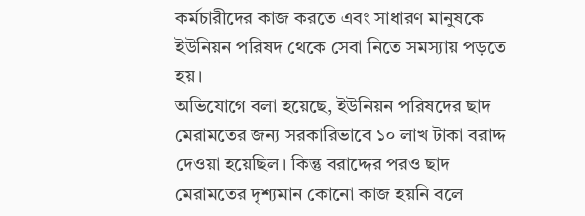কর্মচারীদের কাজ করতে এবং সাধারণ মানুষকে ইউনিয়ন পরিষদ থেকে সেবা নিতে সমস্যায় পড়তে হয়।
অভিযোগে বলা হয়েছে, ইউনিয়ন পরিষদের ছাদ মেরামতের জন্য সরকারিভাবে ১০ লাখ টাকা বরাদ্দ দেওয়া হয়েছিল। কিন্তু বরাদ্দের পরও ছাদ মেরামতের দৃশ্যমান কোনো কাজ হয়নি বলে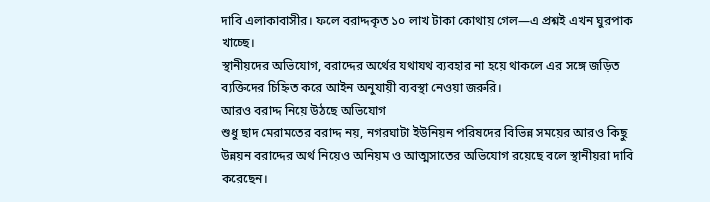দাবি এলাকাবাসীর। ফলে বরাদ্দকৃত ১০ লাখ টাকা কোথায় গেল—এ প্রশ্নই এখন ঘুরপাক খাচ্ছে।
স্থানীয়দের অভিযোগ, বরাদ্দের অর্থের যথাযথ ব্যবহার না হয়ে থাকলে এর সঙ্গে জড়িত ব্যক্তিদের চিহ্নিত করে আইন অনুযায়ী ব্যবস্থা নেওয়া জরুরি।
আরও বরাদ্দ নিয়ে উঠছে অভিযোগ
শুধু ছাদ মেরামতের বরাদ্দ নয়, নগরঘাটা ইউনিয়ন পরিষদের বিভিন্ন সময়ের আরও কিছু উন্নয়ন বরাদ্দের অর্থ নিয়েও অনিয়ম ও আত্মসাতের অভিযোগ রয়েছে বলে স্থানীয়রা দাবি করেছেন।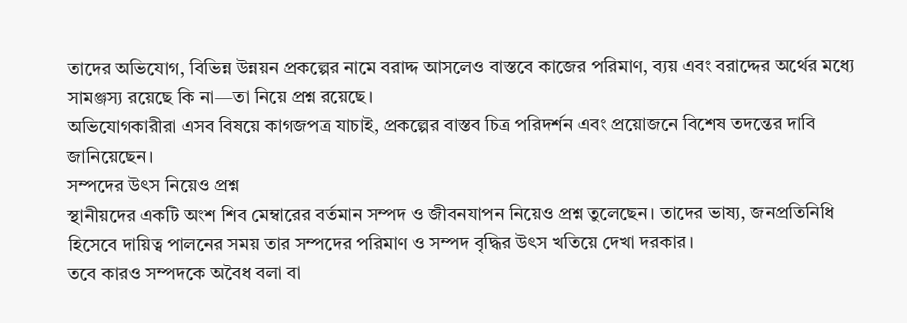তাদের অভিযোগ, বিভিন্ন উন্নয়ন প্রকল্পের নামে বরাদ্দ আসলেও বাস্তবে কাজের পরিমাণ, ব্যয় এবং বরাদ্দের অর্থের মধ্যে সামঞ্জস্য রয়েছে কি না—তা নিয়ে প্রশ্ন রয়েছে।
অভিযোগকারীরা এসব বিষয়ে কাগজপত্র যাচাই, প্রকল্পের বাস্তব চিত্র পরিদর্শন এবং প্রয়োজনে বিশেষ তদন্তের দাবি জানিয়েছেন।
সম্পদের উৎস নিয়েও প্রশ্ন
স্থানীয়দের একটি অংশ শিব মেম্বারের বর্তমান সম্পদ ও জীবনযাপন নিয়েও প্রশ্ন তুলেছেন। তাদের ভাষ্য, জনপ্রতিনিধি হিসেবে দায়িত্ব পালনের সময় তার সম্পদের পরিমাণ ও সম্পদ বৃদ্ধির উৎস খতিয়ে দেখা দরকার।
তবে কারও সম্পদকে অবৈধ বলা বা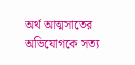অর্থ আত্মসাতের অভিযোগকে সত্য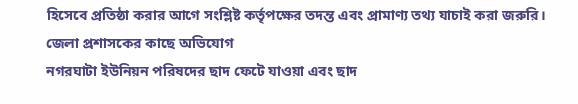হিসেবে প্রতিষ্ঠা করার আগে সংশ্লিষ্ট কর্তৃপক্ষের তদন্ত এবং প্রামাণ্য তথ্য যাচাই করা জরুরি।
জেলা প্রশাসকের কাছে অভিযোগ
নগরঘাটা ইউনিয়ন পরিষদের ছাদ ফেটে যাওয়া এবং ছাদ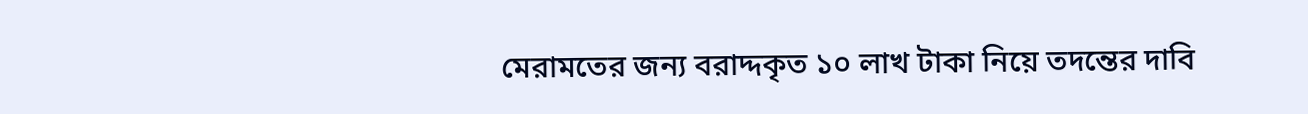মেরামতের জন্য বরাদ্দকৃত ১০ লাখ টাকা নিয়ে তদন্তের দাবি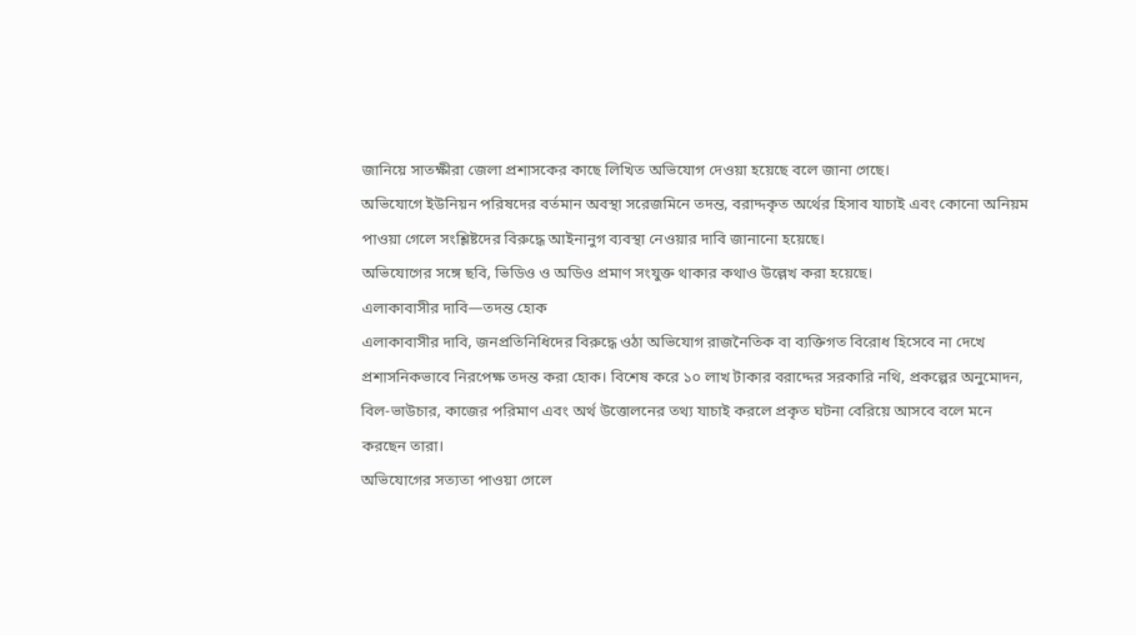জানিয়ে সাতক্ষীরা জেলা প্রশাসকের কাছে লিখিত অভিযোগ দেওয়া হয়েছে বলে জানা গেছে।
অভিযোগে ইউনিয়ন পরিষদের বর্তমান অবস্থা সরেজমিনে তদন্ত, বরাদ্দকৃত অর্থের হিসাব যাচাই এবং কোনো অনিয়ম পাওয়া গেলে সংশ্লিষ্টদের বিরুদ্ধে আইনানুগ ব্যবস্থা নেওয়ার দাবি জানানো হয়েছে।
অভিযোগের সঙ্গে ছবি, ভিডিও ও অডিও প্রমাণ সংযুক্ত থাকার কথাও উল্লেখ করা হয়েছে।
এলাকাবাসীর দাবি—তদন্ত হোক
এলাকাবাসীর দাবি, জনপ্রতিনিধিদের বিরুদ্ধে ওঠা অভিযোগ রাজনৈতিক বা ব্যক্তিগত বিরোধ হিসেবে না দেখে প্রশাসনিকভাবে নিরপেক্ষ তদন্ত করা হোক। বিশেষ করে ১০ লাখ টাকার বরাদ্দের সরকারি নথি, প্রকল্পের অনুমোদন, বিল-ভাউচার, কাজের পরিমাণ এবং অর্থ উত্তোলনের তথ্য যাচাই করলে প্রকৃত ঘটনা বেরিয়ে আসবে বলে মনে করছেন তারা।
অভিযোগের সত্যতা পাওয়া গেলে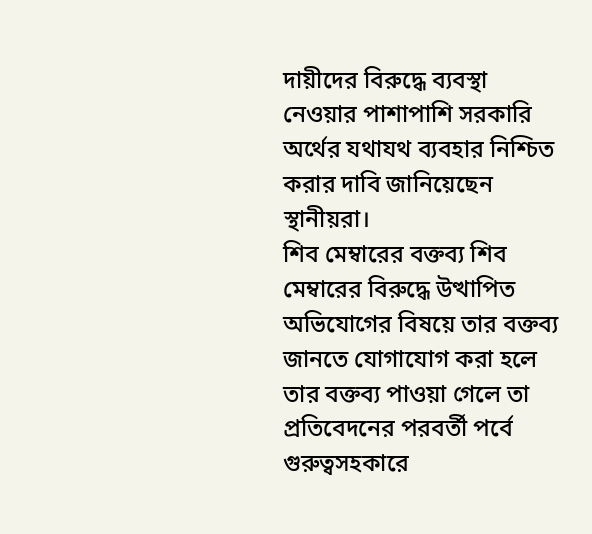দায়ীদের বিরুদ্ধে ব্যবস্থা নেওয়ার পাশাপাশি সরকারি অর্থের যথাযথ ব্যবহার নিশ্চিত করার দাবি জানিয়েছেন স্থানীয়রা।
শিব মেম্বারের বক্তব্য শিব মেম্বারের বিরুদ্ধে উত্থাপিত অভিযোগের বিষয়ে তার বক্তব্য জানতে যোগাযোগ করা হলে তার বক্তব্য পাওয়া গেলে তা প্রতিবেদনের পরবর্তী পর্বে গুরুত্বসহকারে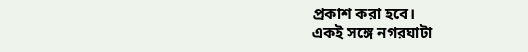প্রকাশ করা হবে।
একই সঙ্গে নগরঘাটা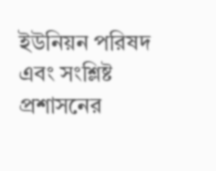ইউনিয়ন পরিষদ এবং সংশ্লিষ্ট প্রশাসনের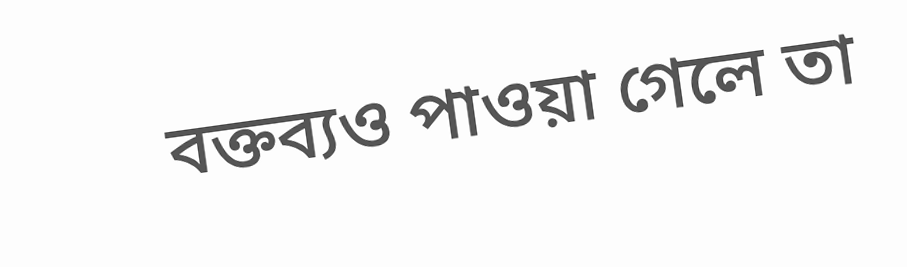বক্তব্যও পাওয়া গেলে তা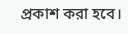প্রকাশ করা হবে।